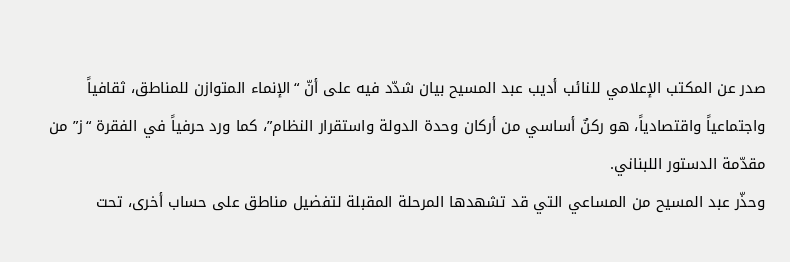صدر عن المكتب الإعلامي للنائب أديب عبد المسيح بيان شدّد فيه على أنّ “الإنماء المتوازن للمناطق، ثقافياً واجتماعياً واقتصادياً، هو ركنٌ أساسي من أركان وحدة الدولة واستقرار النظام”، كما ورد حرفياً في الفقرة “ز” من مقدّمة الدستور اللبناني.
وحذّر عبد المسيح من المساعي التي قد تشهدها المرحلة المقبلة لتفضيل مناطق على حساب أخرى، تحت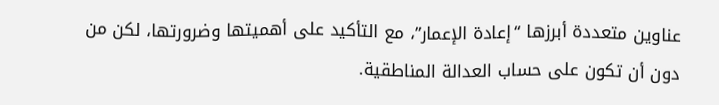عناوين متعددة أبرزها “إعادة الإعمار”، مع التأكيد على أهميتها وضرورتها، لكن من دون أن تكون على حساب العدالة المناطقية.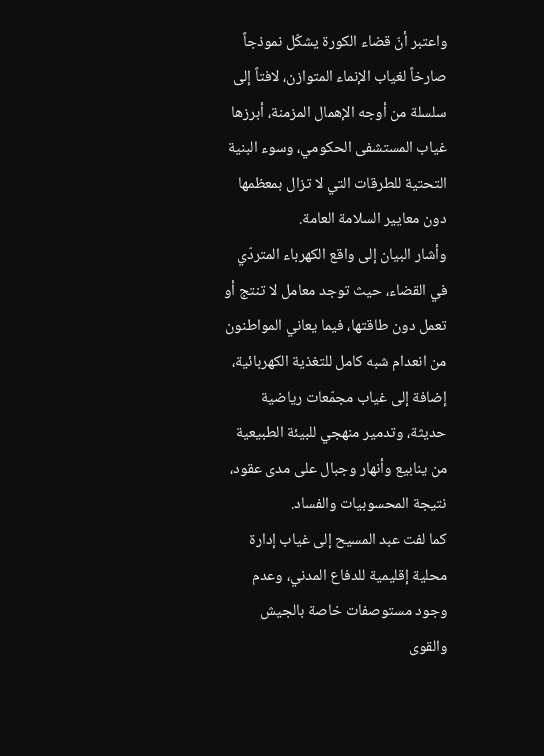واعتبر أنّ قضاء الكورة يشكّل نموذجاً صارخاً لغياب الإنماء المتوازن، لافتاً إلى سلسلة من أوجه الإهمال المزمنة، أبرزها غياب المستشفى الحكومي، وسوء البنية التحتية للطرقات التي لا تزال بمعظمها دون معايير السلامة العامة.
وأشار البيان إلى واقع الكهرباء المتردّي في القضاء، حيث توجد معامل لا تنتج أو تعمل دون طاقتها، فيما يعاني المواطنون من انعدام شبه كامل للتغذية الكهربائية، إضافة إلى غياب مجمّعات رياضية حديثة، وتدمير منهجي للبيئة الطبيعية من ينابيع وأنهار وجبال على مدى عقود، نتيجة المحسوبيات والفساد.
كما لفت عبد المسيح إلى غياب إدارة محلية إقليمية للدفاع المدني، وعدم وجود مستوصفات خاصة بالجيش والقوى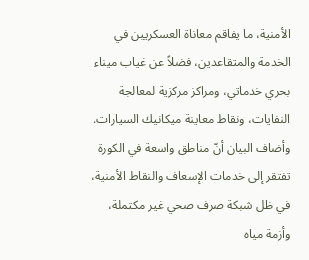الأمنية، ما يفاقم معاناة العسكريين في الخدمة والمتقاعدين، فضلاً عن غياب ميناء بحري خدماتي، ومراكز مركزية لمعالجة النفايات، ونقاط معاينة ميكانيك السيارات.
وأضاف البيان أنّ مناطق واسعة في الكورة تفتقر إلى خدمات الإسعاف والنقاط الأمنية، في ظل شبكة صرف صحي غير مكتملة، وأزمة مياه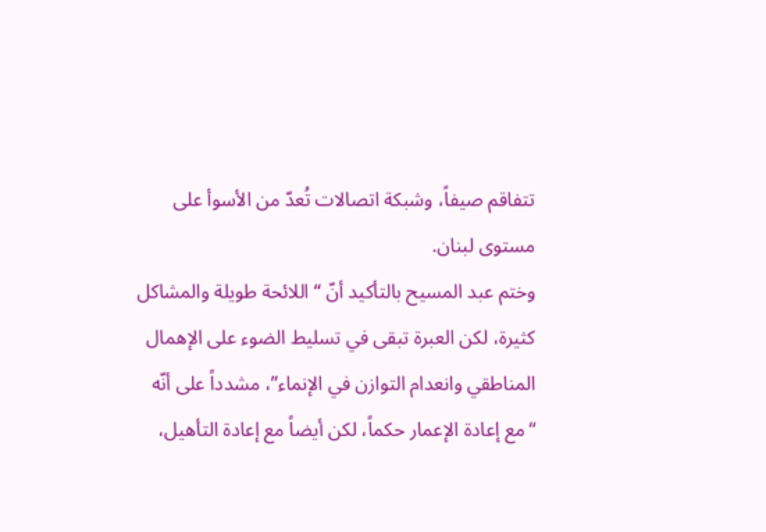تتفاقم صيفاً، وشبكة اتصالات تُعدّ من الأسوأ على مستوى لبنان.
وختم عبد المسيح بالتأكيد أنّ “اللائحة طويلة والمشاكل كثيرة، لكن العبرة تبقى في تسليط الضوء على الإهمال المناطقي وانعدام التوازن في الإنماء”، مشدداً على أنّه “مع إعادة الإعمار حكماً، لكن أيضاً مع إعادة التأهيل،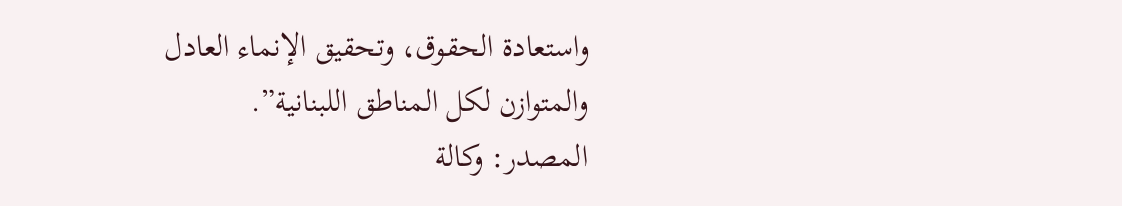واستعادة الحقوق، وتحقيق الإنماء العادل والمتوازن لكل المناطق اللبنانية”.
المصدر: وكالة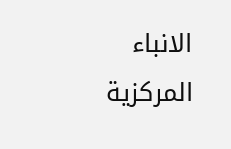الانباء المركزية